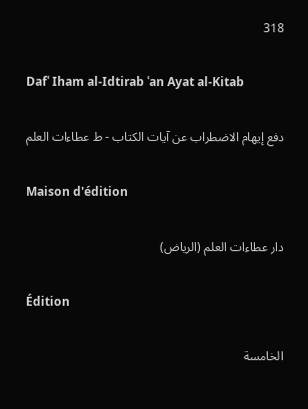318

Dafʿ Iham al-Idtirab ʿan Ayat al-Kitab

دفع إيهام الاضطراب عن آيات الكتاب - ط عطاءات العلم

Maison d'édition

دار عطاءات العلم (الرياض)

Édition

الخامسة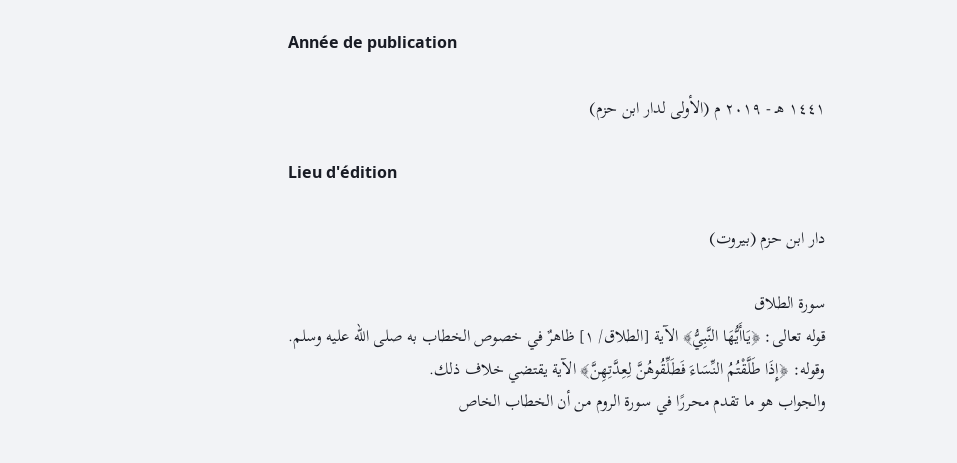Année de publication

١٤٤١ هـ - ٢٠١٩ م (الأولى لدار ابن حزم)

Lieu d'édition

دار ابن حزم (بيروت)

سورة الطلاق
قوله تعالى: ﴿يَاأَيُّهَا النَّبِيُّ﴾ الآية [الطلاق/ ١] ظاهرٌ في خصوص الخطاب به صلى الله عليه وسلم.
وقوله: ﴿إِذَا طَلَّقْتُمُ النِّسَاءَ فَطَلِّقُوهُنَّ لِعِدَّتِهِنَّ﴾ الآية يقتضي خلاف ذلك.
والجواب هو ما تقدم محررًا في سورة الروم من أن الخطاب الخاص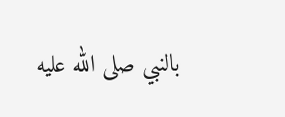بالنبي صلى الله عليه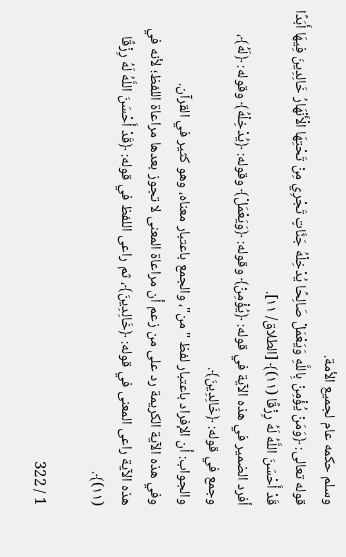وسلم حكمه عام لجميع الأمة.
قوله تعالى: ﴿وَمَنْ يُؤْمِنْ بِاللَّهِ وَيَعْمَلْ صَالِحًا يُدْخِلْهُ جَنَّاتٍ تَجْرِي مِنْ تَحْتِهَا الْأَنْهَارُ خَالِدِينَ فِيهَا أَبَدًا قَدْ أَحْسَنَ اللَّهُ لَهُ رِزْقًا (١١)﴾ [الطلاق/ ١١].
أفرد الضمير في هذه الآية في قوله: ﴿يُؤْمِنْ﴾ وقوله: ﴿وَيَعْمَلْ﴾ وقوله: ﴿يُدْخِلْهُ﴾ وقوله: ﴿لَهُ﴾، وجمع في قوله: ﴿خَالِدِينَ﴾.
والجواب: أن الإفراد باعتبار لفظ "من"، والجمع باعتبار معناه، وهو كثير في القرآن.
وفي هذه الآية الكريمة رد على من زعم أن مراعاة المعنى لا تجوز بعدها مراعاة اللفظ؛ لأنه في هذه الآية راعى المعنى في قوله: ﴿خَالِدِينَ﴾، ثم راعى اللفظ في قوله: ﴿قَدْ أَحْسَنَ اللَّهُ لَهُ رِزْقًا (١١)﴾.

1 / 322